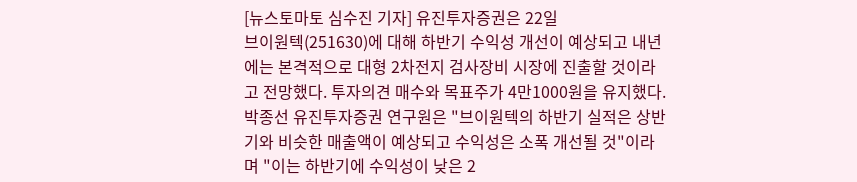[뉴스토마토 심수진 기자] 유진투자증권은 22일
브이원텍(251630)에 대해 하반기 수익성 개선이 예상되고 내년에는 본격적으로 대형 2차전지 검사장비 시장에 진출할 것이라고 전망했다. 투자의견 매수와 목표주가 4만1000원을 유지했다.
박종선 유진투자증권 연구원은 "브이원텍의 하반기 실적은 상반기와 비슷한 매출액이 예상되고 수익성은 소폭 개선될 것"이라며 "이는 하반기에 수익성이 낮은 2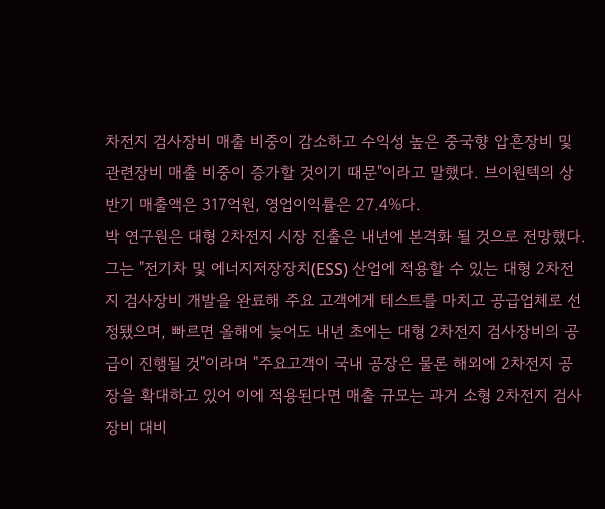차전지 검사장비 매출 비중이 감소하고 수익성 높은 중국향 압흔장비 및 관련장비 매출 비중이 증가할 것이기 때문"이라고 말했다. 브이원텍의 상반기 매출액은 317억원, 영업이익률은 27.4%다.
박 연구원은 대형 2차전지 시장 진출은 내년에 본격화 될 것으로 전망했다. 그는 "전기차 및 에너지저장장치(ESS) 산업에 적용할 수 있는 대형 2차전지 검사장비 개발을 완료해 주요 고객에게 테스트를 마치고 공급업체로 선정됐으며, 빠르면 올해에 늦어도 내년 초에는 대형 2차전지 검사장비의 공급이 진행될 것"이라며 "주요고객이 국내 공장은 물론 해외에 2차전지 공장을 확대하고 있어 이에 적용된다면 매출 규모는 과거 소형 2차전지 검사장비 대비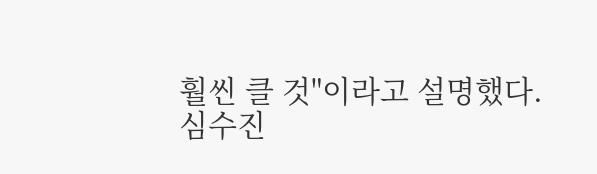훨씬 클 것"이라고 설명했다.
심수진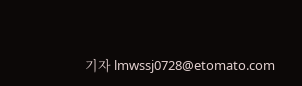기자 lmwssj0728@etomato.com